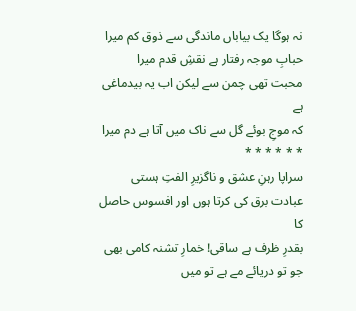نہ ہوگا یک بیاباں ماندگی سے ذوق کم میرا
حبابِ موجہ رفتار ہے نقشِ قدم میرا
محبت تھی چمن سے لیکن اب یہ بیدماغی ہے
کہ موجِ بوئے گل سے ناک میں آتا ہے دم میرا
* * * * * *
سراپا رہنِ عشق و ناگزیرِ الفتِ ہستی
عبادت برق کی کرتا ہوں اور افسوس حاصل کا
بقدرِ ظرف ہے ساقی! خمارِ تشنہ کامی بھی
جو تو دریائے مے ہے تو میں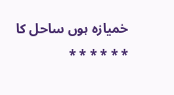خمیازہ ہوں ساحل کا
* * * * * *